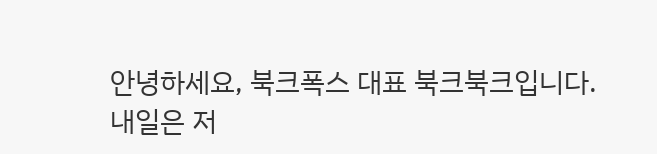안녕하세요, 북크폭스 대표 북크북크입니다.
내일은 저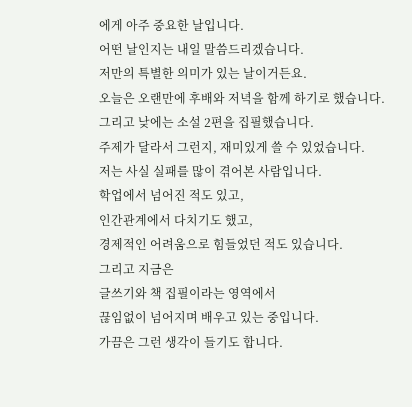에게 아주 중요한 날입니다.
어떤 날인지는 내일 말씀드리겠습니다.
저만의 특별한 의미가 있는 날이거든요.
오늘은 오랜만에 후배와 저녁을 함께 하기로 했습니다.
그리고 낮에는 소설 2편을 집필했습니다.
주제가 달라서 그런지, 재미있게 쓸 수 있었습니다.
저는 사실 실패를 많이 겪어본 사람입니다.
학업에서 넘어진 적도 있고,
인간관계에서 다치기도 했고,
경제적인 어려움으로 힘들었던 적도 있습니다.
그리고 지금은
글쓰기와 책 집필이라는 영역에서
끊임없이 넘어지며 배우고 있는 중입니다.
가끔은 그런 생각이 들기도 합니다.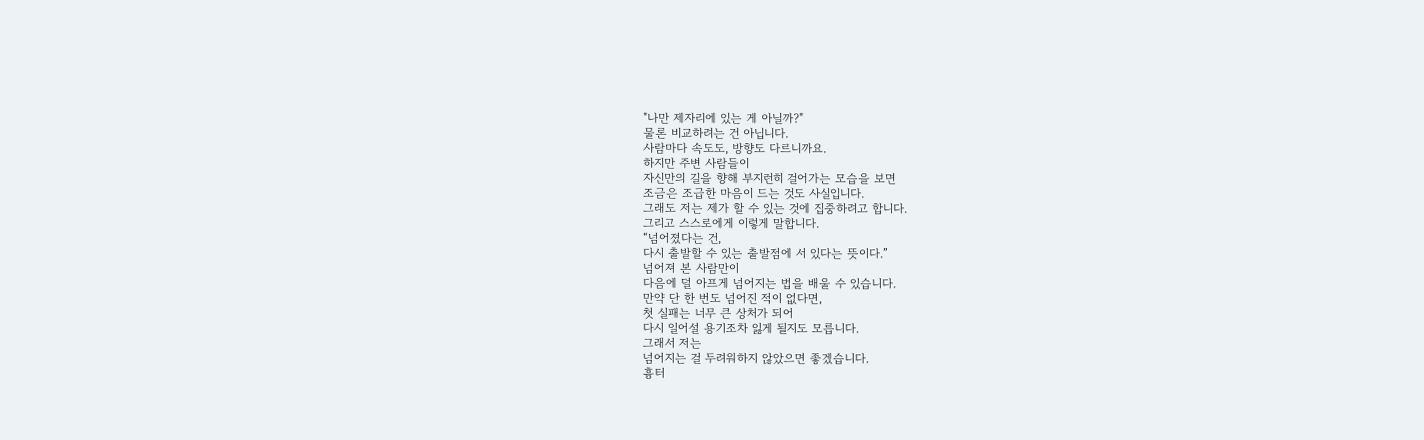"나만 제자리에 있는 게 아닐까?"
물론 비교하려는 건 아닙니다.
사람마다 속도도, 방향도 다르니까요.
하지만 주변 사람들이
자신만의 길을 향해 부지런히 걸어가는 모습을 보면
조금은 조급한 마음이 드는 것도 사실입니다.
그래도 저는 제가 할 수 있는 것에 집중하려고 합니다.
그리고 스스로에게 이렇게 말합니다.
“넘어졌다는 건,
다시 출발할 수 있는 출발점에 서 있다는 뜻이다.”
넘어져 본 사람만이
다음에 덜 아프게 넘어지는 법을 배울 수 있습니다.
만약 단 한 번도 넘어진 적이 없다면,
첫 실패는 너무 큰 상처가 되어
다시 일어설 용기조차 잃게 될지도 모릅니다.
그래서 저는
넘어지는 걸 두려워하지 않았으면 좋겠습니다.
흉터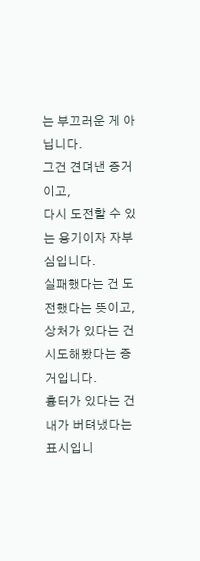는 부끄러운 게 아닙니다.
그건 견뎌낸 증거이고,
다시 도전할 수 있는 용기이자 자부심입니다.
실패했다는 건 도전했다는 뜻이고,
상처가 있다는 건 시도해봤다는 증거입니다.
흉터가 있다는 건 내가 버텨냈다는 표시입니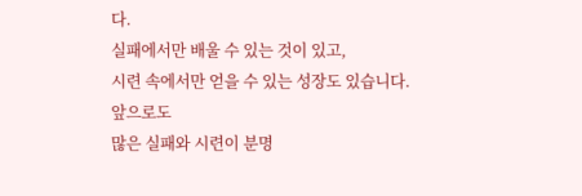다.
실패에서만 배울 수 있는 것이 있고,
시련 속에서만 얻을 수 있는 성장도 있습니다.
앞으로도
많은 실패와 시련이 분명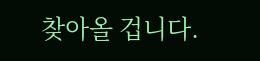찾아올 겁니다.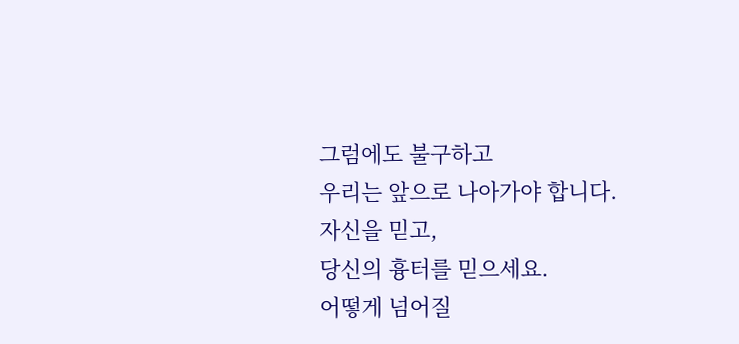그럼에도 불구하고
우리는 앞으로 나아가야 합니다.
자신을 믿고,
당신의 흉터를 믿으세요.
어떻게 넘어질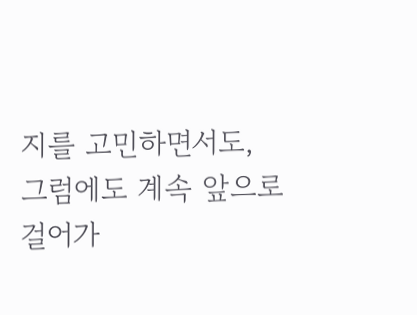지를 고민하면서도,
그럼에도 계속 앞으로 걸어가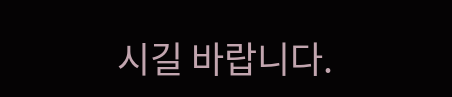시길 바랍니다.